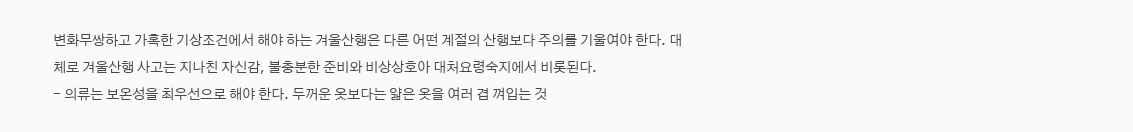변화무쌍하고 가혹한 기상조건에서 해야 하는 겨울산행은 다른 어떤 계절의 산행보다 주의를 기울여야 한다. 대체로 겨울산행 사고는 지나친 자신감, 불충분한 준비와 비상상호아 대처요령숙지에서 비롯된다.
- 의류는 보온성을 최우선으로 해야 한다. 두꺼운 옷보다는 얇은 옷을 여러 겹 껴입는 것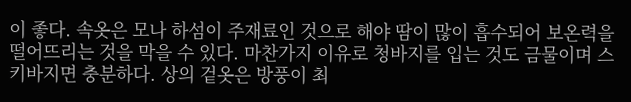이 좋다. 속옷은 모나 하섬이 주재료인 것으로 해야 땀이 많이 흡수되어 보온력을 떨어뜨리는 것을 막을 수 있다. 마찬가지 이유로 청바지를 입는 것도 금물이며 스키바지면 충분하다. 상의 겉옷은 방풍이 최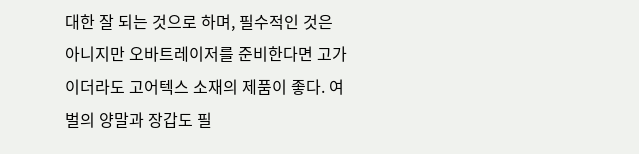대한 잘 되는 것으로 하며, 필수적인 것은 아니지만 오바트레이저를 준비한다면 고가이더라도 고어텍스 소재의 제품이 좋다. 여벌의 양말과 장갑도 필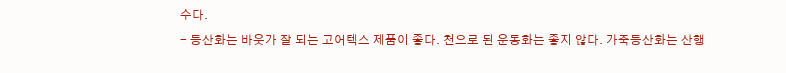수다.
- 등산화는 바웃가 잘 되는 고어텍스 제품이 좋다. 천으로 된 운동화는 좋지 않다. 가죽등산화는 산행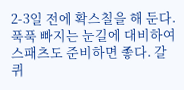2-3일 전에 확스칠을 해 둔다. 푹푹 빠지는 눈길에 대비하여 스패츠도 준비하면 좋다. 갈퀴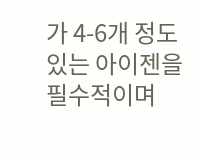가 4-6개 정도 있는 아이젠을 필수적이며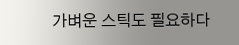가벼운 스틱도 필요하다